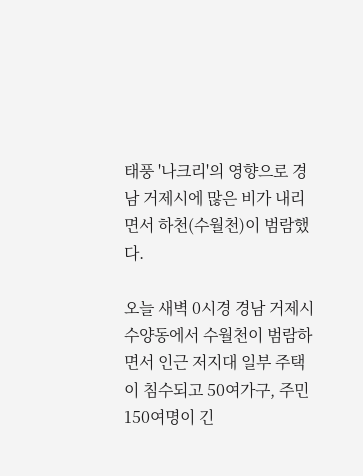태풍 '나크리'의 영향으로 경남 거제시에 많은 비가 내리면서 하천(수월천)이 범람했다.

오늘 새벽 0시경 경남 거제시 수양동에서 수월천이 범람하면서 인근 저지대 일부 주택이 침수되고 50여가구, 주민 150여명이 긴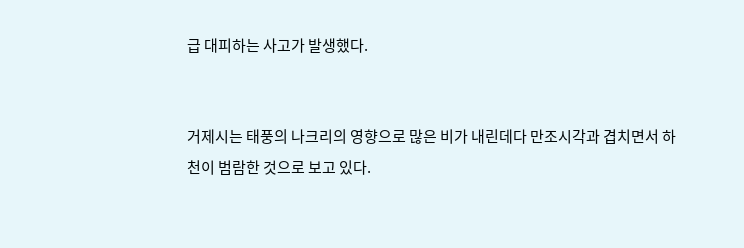급 대피하는 사고가 발생했다.


거제시는 태풍의 나크리의 영향으로 많은 비가 내린데다 만조시각과 겹치면서 하천이 범람한 것으로 보고 있다.